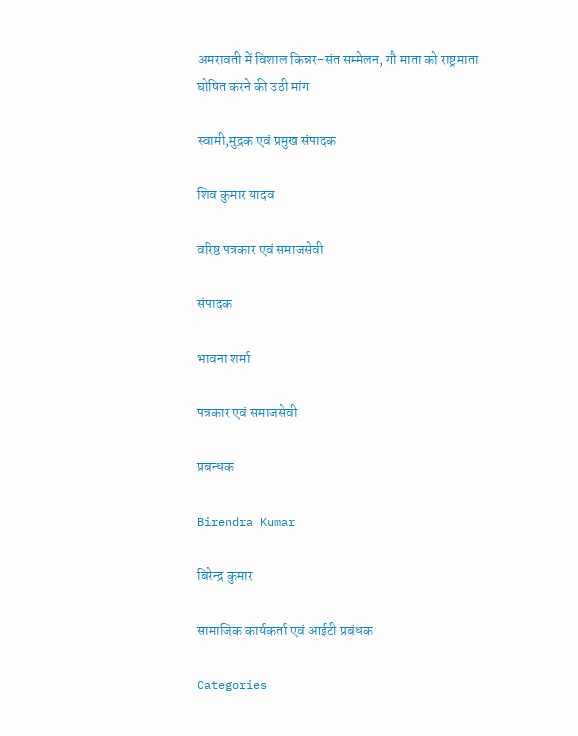अमरावती में विशाल किन्नर-संत सम्मेलन, गौ माता को राष्ट्रमाता घोषित करने की उठी मांग

स्वामी,मुद्रक एवं प्रमुख संपादक

शिव कुमार यादव

वरिष्ठ पत्रकार एवं समाजसेवी

संपादक

भावना शर्मा

पत्रकार एवं समाजसेवी

प्रबन्धक

Birendra Kumar

बिरेन्द्र कुमार

सामाजिक कार्यकर्ता एवं आईटी प्रबंधक

Categories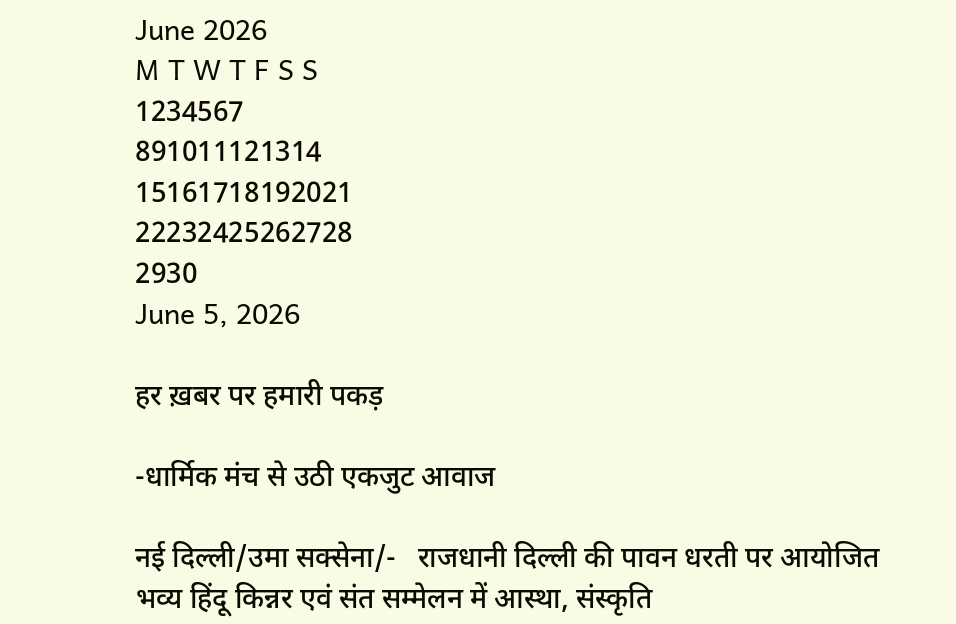June 2026
M T W T F S S
1234567
891011121314
15161718192021
22232425262728
2930
June 5, 2026

हर ख़बर पर हमारी पकड़

-धार्मिक मंच से उठी एकजुट आवाज

नई दिल्ली/उमा सक्सेना/-   राजधानी दिल्ली की पावन धरती पर आयोजित भव्य हिंदू किन्नर एवं संत सम्मेलन में आस्था, संस्कृति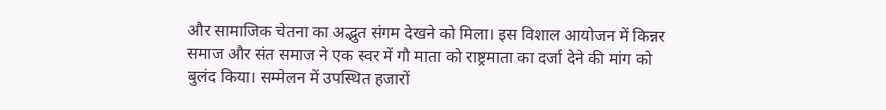और सामाजिक चेतना का अद्भुत संगम देखने को मिला। इस विशाल आयोजन में किन्नर समाज और संत समाज ने एक स्वर में गौ माता को राष्ट्रमाता का दर्जा देने की मांग को बुलंद किया। सम्मेलन में उपस्थित हजारों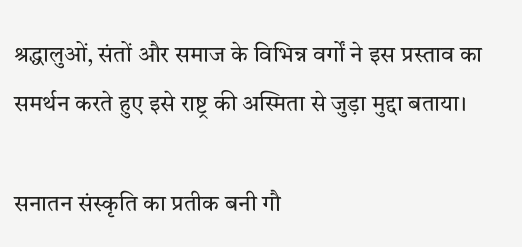श्रद्धालुओं, संतों और समाज के विभिन्न वर्गों ने इस प्रस्ताव का समर्थन करते हुए इसे राष्ट्र की अस्मिता से जुड़ा मुद्दा बताया।

सनातन संस्कृति का प्रतीक बनी गौ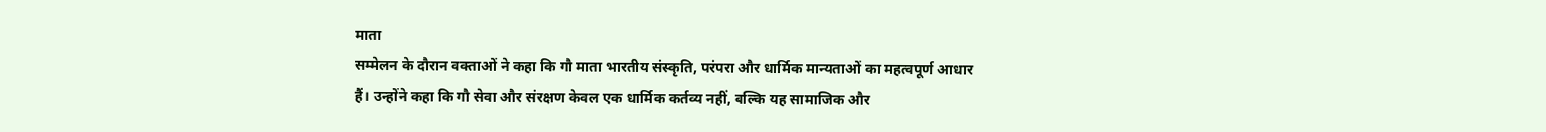माता
सम्मेलन के दौरान वक्ताओं ने कहा कि गौ माता भारतीय संस्कृति, परंपरा और धार्मिक मान्यताओं का महत्वपूर्ण आधार हैं। उन्होंने कहा कि गौ सेवा और संरक्षण केवल एक धार्मिक कर्तव्य नहीं, बल्कि यह सामाजिक और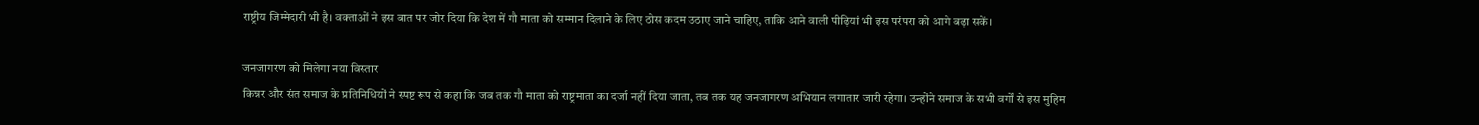राष्ट्रीय जिम्मेदारी भी है। वक्ताओं ने इस बात पर जोर दिया कि देश में गौ माता को सम्मान दिलाने के लिए ठोस कदम उठाए जाने चाहिए, ताकि आने वाली पीढ़ियां भी इस परंपरा को आगे बढ़ा सकें।

जनजागरण को मिलेगा नया विस्तार
किन्नर और संत समाज के प्रतिनिधियों ने स्पष्ट रूप से कहा कि जब तक गौ माता को राष्ट्रमाता का दर्जा नहीं दिया जाता, तब तक यह जनजागरण अभियान लगातार जारी रहेगा। उन्होंने समाज के सभी वर्गों से इस मुहिम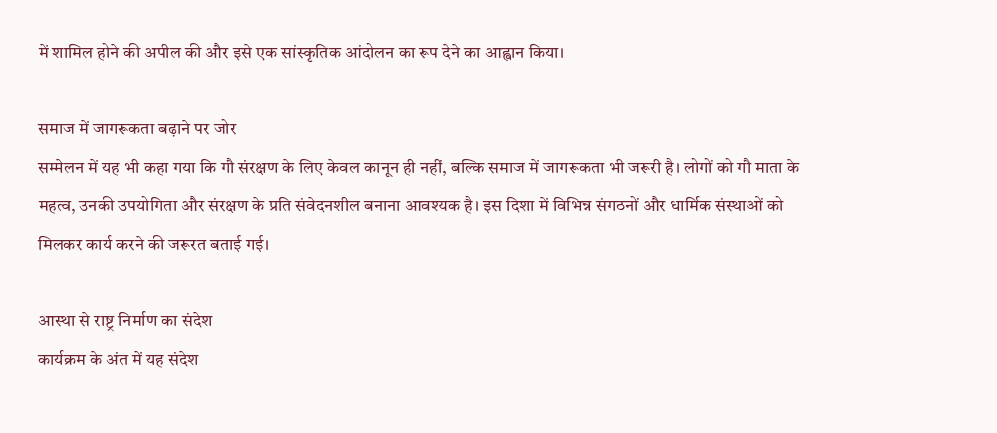में शामिल होने की अपील की और इसे एक सांस्कृतिक आंदोलन का रूप देने का आह्वान किया।

समाज में जागरूकता बढ़ाने पर जोर
सम्मेलन में यह भी कहा गया कि गौ संरक्षण के लिए केवल कानून ही नहीं, बल्कि समाज में जागरूकता भी जरूरी है। लोगों को गौ माता के महत्व, उनकी उपयोगिता और संरक्षण के प्रति संवेदनशील बनाना आवश्यक है। इस दिशा में विभिन्न संगठनों और धार्मिक संस्थाओं को मिलकर कार्य करने की जरूरत बताई गई।

आस्था से राष्ट्र निर्माण का संदेश
कार्यक्रम के अंत में यह संदेश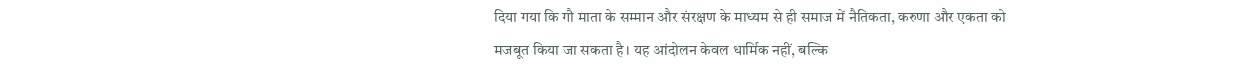दिया गया कि गौ माता के सम्मान और संरक्षण के माध्यम से ही समाज में नैतिकता, करुणा और एकता को मजबूत किया जा सकता है। यह आंदोलन केवल धार्मिक नहीं, बल्कि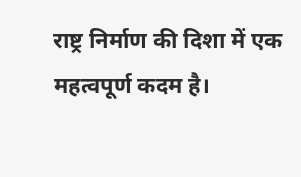राष्ट्र निर्माण की दिशा में एक महत्वपूर्ण कदम है।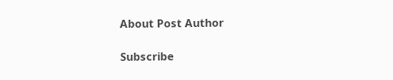About Post Author

Subscribe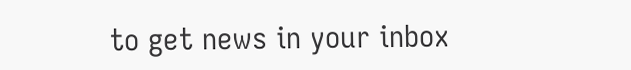to get news in your inbox